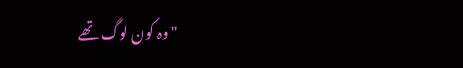"وہ کون لوگ تھے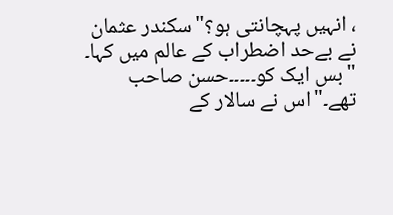، انہیں پہچانتی ہو؟"سکندر عثمان نے بےحد اضطراب کے عالم میں کہا۔
"بس ایک کو۔۔۔۔۔حسن صاحب تھے۔"اس نے سالار کے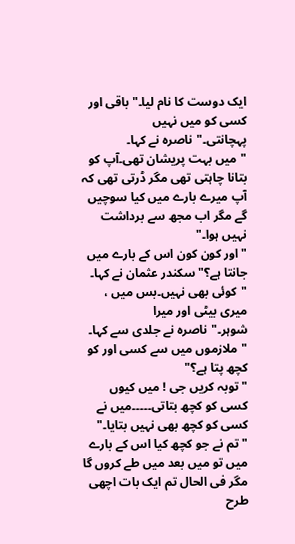ایک دوست کا نام لیا۔"باقی اور کسی کو میں نہیں پہچانتی۔"ناصرہ نے کہا۔
"میں بہت پریشان تھی۔آپ کو بتانا چاہتی تھی مگر ڈرتی تھی کہ آپ میرے بارے میں کیا سوچیں گے مگر اب مجھ سے برداشت نہیں ہوا۔"
"اور کون کون اس کے بارے میں جانتا ہے؟"سکندر عثمان نے کہا۔
"کوئی بھی نہیں۔بس میں ، میری بیٹی اور میرا شوہر۔"ناصرہ نے جلدی سے کہا۔
"ملازموں میں سے کسی اور کو کچھ پتا ہے؟"
"توبہ کریں جی ! میں کیوں کسی کو کچھ بتاتی۔۔۔۔۔میں نے کسی کو کچھ بھی نہیں بتایا۔"
"تم نے جو کچھ کیا اس کے بارے میں تو میں بعد میں طے کروں گا مگر فی الحال تم ایک بات اچھی طرح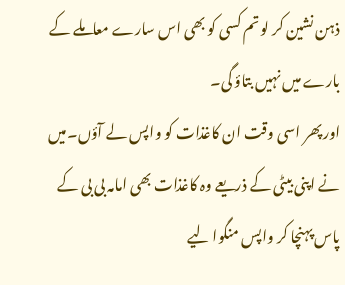ذہن نشین کر لو تم کسی کو بھی اس سارے معاملے کے بارے میں نہیں بتاؤ گی۔
اور پھر اسی وقت ان کاغذات کو واپس لے آؤں۔میں نے اپنی بیٹی کے ذریعے وہ کاغذات بھی امامہ بی بی کے پاس پہنچا کر واپس منگوا لیے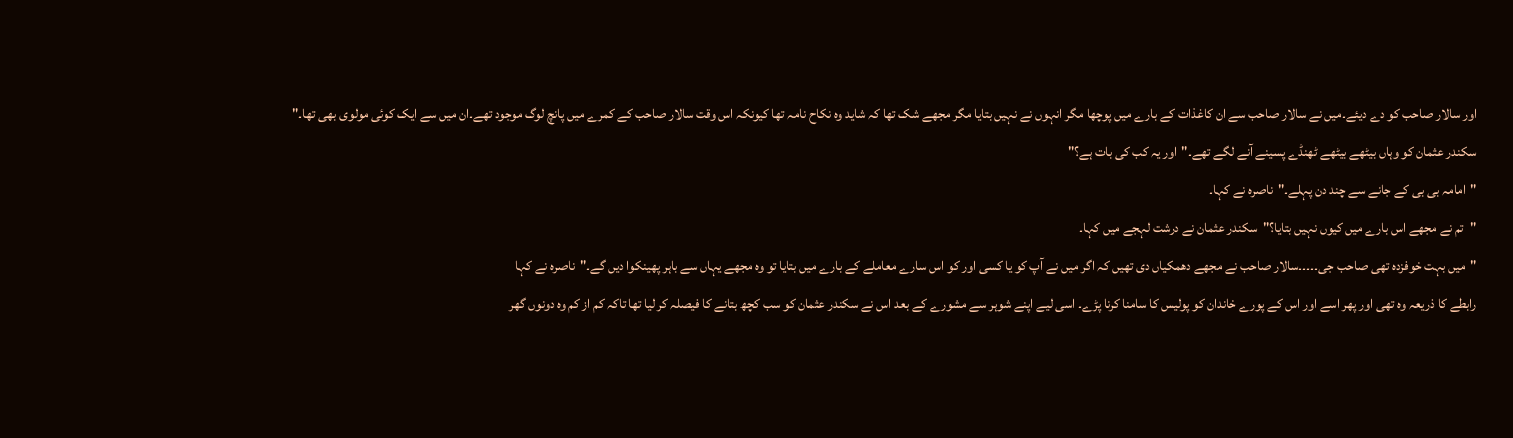اور سالار صاحب کو دے دیئے۔میں نے سالار صاحب سے ان کاغذات کے بارے میں پوچھا مگر انہوں نے نہیں بتایا مگر مجھے شک تھا کہ شاید وہ نکاح نامہ تھا کیونکہ اس وقت سالار صاحب کے کمرے میں پانچ لوگ موجود تھے۔ان میں سے ایک کوئی مولوی بھی تھا۔"
سکندر عثمان کو وہاں بیٹھے بیٹھے ٹھنڈے پسینے آنے لگے تھے۔"اور یہ کب کی بات ہے؟"
"امامہ بی بی کے جانے سے چند دن پہلے۔"ناصرہ نے کہا۔
"تم نے مجھے اس بارے میں کیوں نہیں بتایا؟"سکندر عثمان نے درشت لہجے میں کہا۔
"میں بہت خوفزدہ تھی صاحب جی۔۔۔۔۔سالار صاحب نے مجھے دھمکیاں دی تھیں کہ اگر میں نے آپ کو یا کسی اور کو اس سارے معاملے کے بارے میں بتایا تو وہ مجھے یہاں سے باہر پھینکوا دیں گے۔"ناصرہ نے کہا
رابطے کا ذریعہ وہ تھی اور پھر اسے اور اس کے پورے خاندان کو پولیس کا سامنا کرنا پڑے۔ اسی لیے اپنے شوہر سے مشورے کے بعد اس نے سکندر عثمان کو سب کچھ بتانے کا فیصلہ کر لیا تھا تاکہ کم از کم وہ دونوں گھر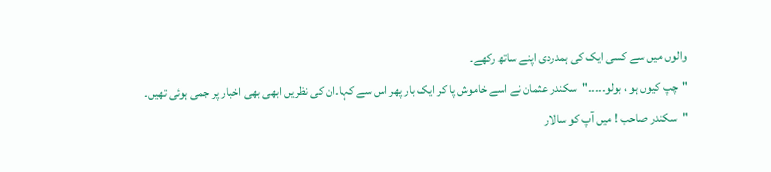والوں میں سے کسی ایک کی ہمدردی اپنے ساتھ رکھے۔
"چپ کیوں ہو ، بولو۔۔۔۔۔"سکندر عثمان نے اسے خاموش پا کر ایک بار پھر اس سے کہا۔ان کی نظریں ابھی بھی اخبار پر جمی ہوئی تھیں۔
"سکندر صاحب ! میں آپ کو سالار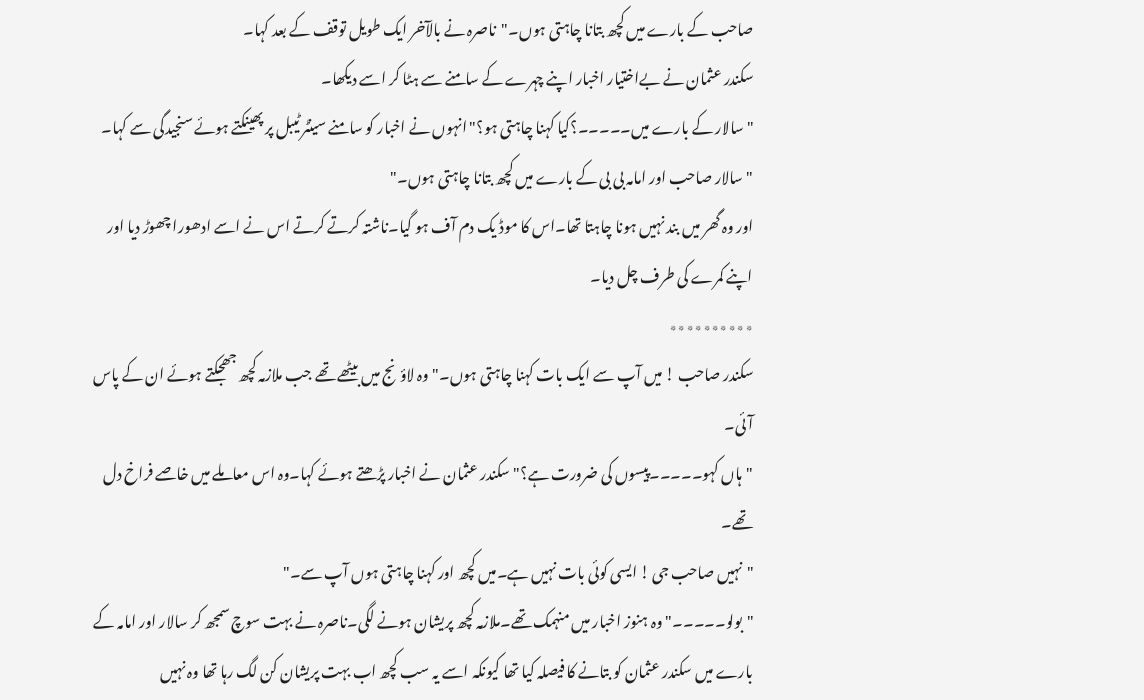صاحب کے بارے میں کچھ بتانا چاہتی ہوں۔"ناصرہ نے بالآخر ایک طویل توقف کے بعد کہا۔
سکندر عثمان نے بےاختیار اخبار اپنے چہرے کے سامنے سے ہٹا کر اسے دیکھا۔
"سالار کے بارے میں۔۔۔۔۔؟کیا کہنا چاہتی ہو؟"انہوں نے اخبار کو سامنے سینٹر ٹیبل پر پھینکتے ہوئے سنجیدگی سے کہا۔
"سالار صاحب اور امامہ بی بی کے بارے میں کچھ بتانا چاہتی ہوں۔"
اور وہ گھر میں بند نہیں ہونا چاہتا تھا۔اس کا موڈ یک دم آف ہو گیا۔ناشتہ کرتے کرتے اس نے اسے ادھورا چھوڑ دیا اور اپنے کمرے کی طرف چل دیا۔
٭٭٭٭٭٭٭٭٭٭
سکندر صاحب ! میں آپ سے ایک بات کہنا چاہتی ہوں۔"وہ لاؤنج میں بیٹھے تھے جب ملازمہ کچھ جھجکتے ہوئے ان کے پاس آئی۔
"ہاں کہو۔۔۔۔۔پیسوں کی ضرورت ہے؟"سکندر عثمان نے اخبار پڑھتے ہوئے کہا۔وہ اس معاملے میں خاصے فراخ دل تھے۔
"نہیں صاحب جی ! ایسی کوئی بات نہیں ہے۔میں کچھ اور کہنا چاہتی ہوں آپ سے۔"
"بولو۔۔۔۔۔"وہ ہنوز اخبار میں منہمک تھے۔ملازمہ کچھ پریشان ہونے لگی۔ناصرہ نے بہت سوچ سمجھ کر سالار اور امامہ کے بارے میں سکندر عثمان کو بتانے کا فیصلہ کیا تھا کیونکہ اسے یہ سب کچھ اب بہت پریشان کن لگ رہا تھا وہ نہیں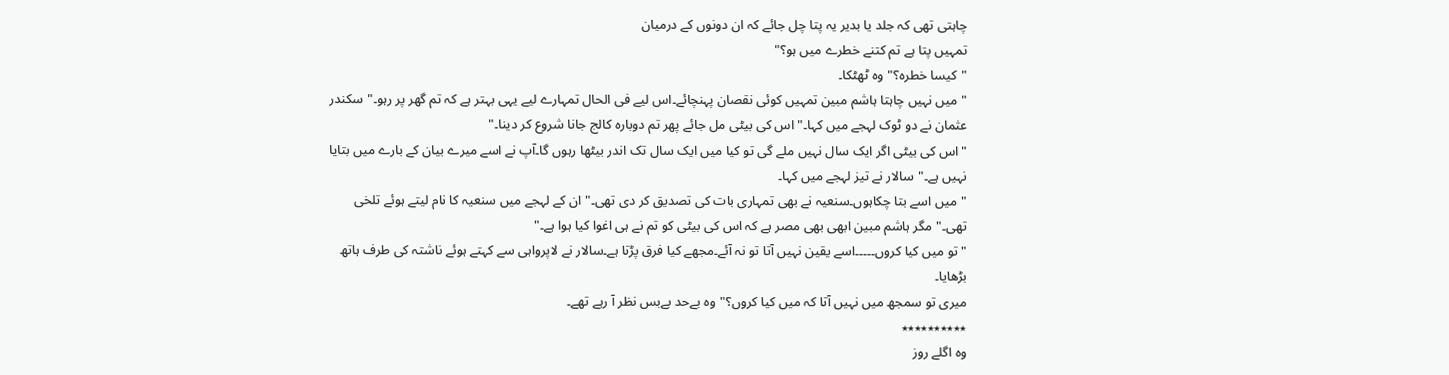چاہتی تھی کہ جلد یا بدیر یہ پتا چل جائے کہ ان دونوں کے درمیان
تمہیں پتا ہے تم کتنے خطرے میں ہو؟"
"کیسا خطرہ؟"وہ ٹھٹکا۔
"میں نہیں چاہتا ہاشم مبین تمہیں کوئی نقصان پہنچائے۔اس لیے فی الحال تمہارے لیے یہی بہتر ہے کہ تم گھر پر رہو۔"سکندر عثمان نے دو ٹوک لہجے میں کہا۔"اس کی بیٹی مل جائے پھر تم دوبارہ کالج جانا شروع کر دینا۔"
"اس کی بیٹی اگر ایک سال نہیں ملے گی تو کیا میں ایک سال تک اندر بیٹھا رہوں گا۔آپ نے اسے میرے بیان کے بارے میں بتایا نہیں ہے۔"سالار نے تیز لہجے میں کہا۔
"میں اسے بتا چکاہوں۔سنعیہ نے بھی تمہاری بات کی تصدیق کر دی تھی۔"ان کے لہجے میں سنعیہ کا نام لیتے ہوئے تلخی تھی۔"مگر ہاشم مبین ابھی بھی مصر ہے کہ اس کی بیٹی کو تم نے ہی اغوا کیا ہوا ہے۔"
"تو میں کیا کروں۔۔۔۔۔اسے یقین نہیں آتا تو نہ آئے۔مجھے کیا فرق پڑتا ہے۔سالار نے لاپرواہی سے کہتے ہوئے ناشتہ کی طرف ہاتھ بڑھایا۔
میری تو سمجھ میں نہیں آتا کہ میں کیا کروں؟"وہ بےحد بےبس نظر آ رہے تھے۔
٭٭٭٭٭٭٭٭٭٭
وہ اگلے روز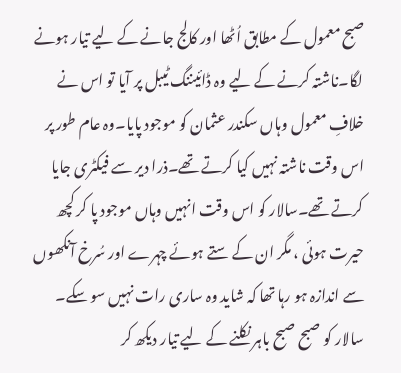صبح معمول کے مطابق اُٹھا اور کالج جانے کے لیے تیار ہونے لگا۔ناشتہ کرنے کے لیے وہ ڈائیننگ ٹیبل پر آیا تو اس نے خلافِ معمول وہاں سکندر عثمان کو موجود پایا۔وہ عام طور پر اس وقت ناشتہ نہیں کیا کرتے تھے۔ذرا دیر سے فیکٹری جایا کرتے تھے۔سالار کو اس وقت انہیں وہاں موجود پا کر کچھ حیرت ہوئی ، مگر ان کے ستے ہوئے چہرے اور سُرخ آنکھوں سے اندازہ ہو رہا تھا کہ شاید وہ ساری رات نہیں سو سکے۔
سالار کو صبح صبح باہر نکلنے کے لیے تیار دیکھ کر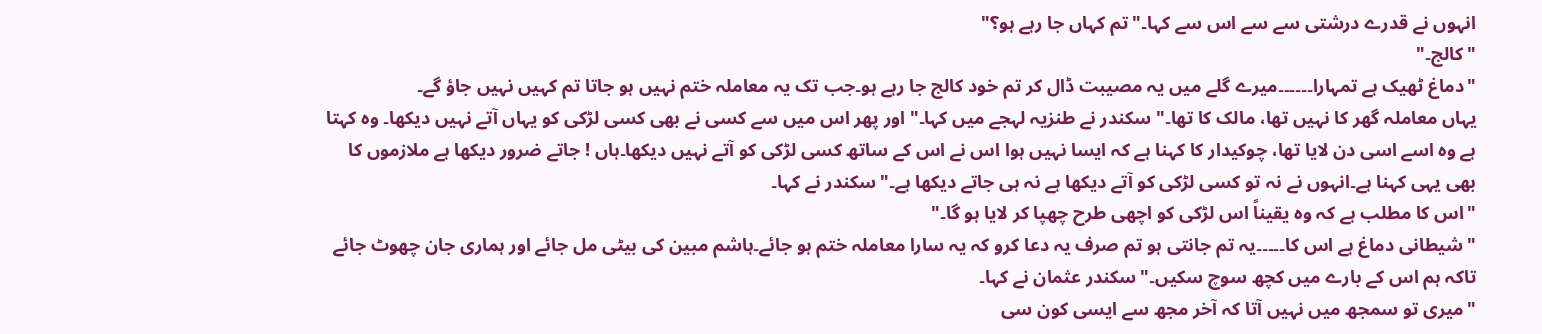انہوں نے قدرے درشتی سے سے اس سے کہا۔"تم کہاں جا رہے ہو؟"
"کالج۔"
"دماغ ٹھیک ہے تمہارا۔۔۔۔۔۔میرے گلے میں یہ مصیبت ڈال کر تم خود کالج جا رہے ہو۔جب تک یہ معاملہ ختم نہیں ہو جاتا تم کہیں نہیں جاؤ گے۔
یہاں معاملہ گھر کا نہیں تھا، مالک کا تھا۔" سکندر نے طنزیہ لہجے میں کہا۔" اور پھر اس میں سے کسی نے بھی کسی لڑکی کو یہاں آتے نہیں دیکھا۔ وہ کہتا ہے وہ اسے اسی دن لایا تھا، چوکیدار کا کہنا ہے کہ ایسا نہیں ہوا اس نے اس کے ساتھ کسی لڑکی کو آتے نہیں دیکھا۔ہاں ! جاتے ضرور دیکھا ہے ملازموں کا بھی یہی کہنا ہے۔انہوں نے نہ تو کسی لڑکی کو آتے دیکھا ہے نہ ہی جاتے دیکھا ہے۔"سکندر نے کہا۔
"اس کا مطلب ہے کہ وہ یقیناً اس لڑکی کو اچھی طرح چھپا کر لایا ہو گا۔"
"شیطانی دماغ ہے اس کا۔۔۔۔۔یہ تم جانتی ہو تم صرف یہ دعا کرو کہ یہ سارا معاملہ ختم ہو جائے۔ہاشم مبین کی بیٹی مل جائے اور ہماری جان چھوٹ جائے تاکہ ہم اس کے بارے میں کچھ سوچ سکیں۔"سکندر عثمان نے کہا۔
"میری تو سمجھ میں نہیں آتا کہ آخر مجھ سے ایسی کون سی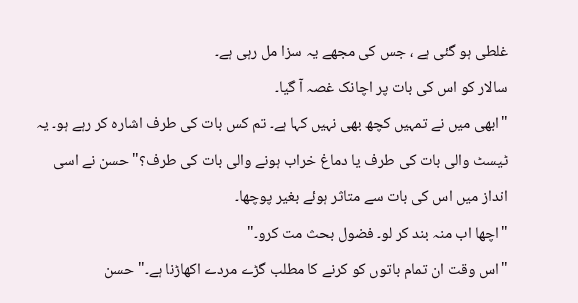غلطی ہو گئی ہے ، جس کی مجھے یہ سزا مل رہی ہے۔
سالار کو اس کی بات پر اچانک غصہ آ گیا۔
"ابھی میں نے تمہیں کچھ بھی نہیں کہا ہے۔ تم کس بات کی طرف اشارہ کر رہے ہو۔ یہ ٹیسٹ والی بات کی طرف یا دماغ خراب ہونے والی بات کی طرف؟" حسن نے اسی انداز میں اس کی بات سے متاثر ہوئے بغیر پوچھا۔
"اچھا اب منہ بند کر لو۔ فضول بحث مت کرو۔"
"اس وقت ان تمام باتوں کو کرنے کا مطلب گڑے مردے اکھاڑنا ہے۔" حسن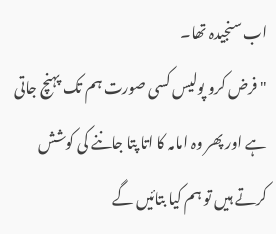اب سنجیدہ تھا۔
"فرض کرو پولیس کسی صورت ہم تک پہنچ جاتی ہے اور پھر وہ امامہ کا اتا پتا جاننے کی کوشش کرتے ہیں تو ہم کیا بتائیں گے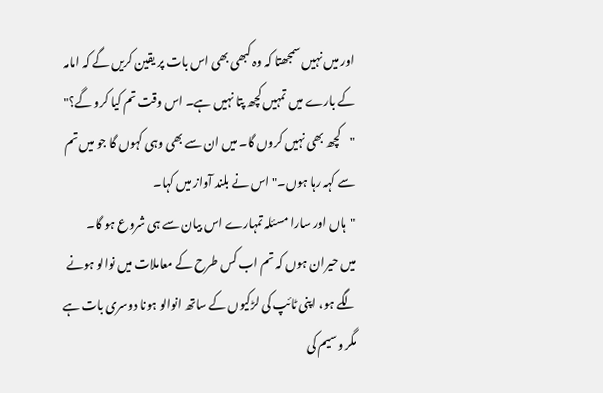اور میں نہیں سمجھتا کہ وہ کبھی بھی اس بات پر یقین کریں گے کہ امامہ کے بارے میں تمہیں کچھ پتا نہیں ہے۔ اس وقت تم کیا کرو گے؟"
"کچھ بھی نہیں کروں گا۔ میں ان سے بھی وہی کہوں گا جو میں تم سے کہہ رہا ہوں۔" اس نے بلند آواز میں کہا۔
"ہاں اور سارا مسئلہ تمہارے اس بیان سے ہی شروع ہو گا۔
میں حیران ہوں کہ تم اب کس طرح کے معاملات میں نوالو ہونے لگے ہو، اپنی ٹائپ کی لڑکیوں کے ساتھ انوالو ہونا دوسری بات ہے مگر وسیم کی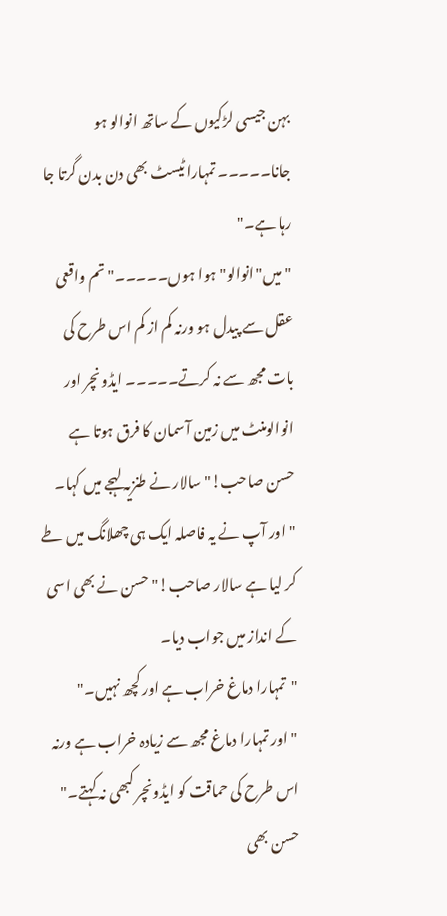بہن جیسی لڑکیوں کے ساتھ انوالو ہو جانا۔۔۔۔۔ تمہارا ٹیسٹ بھی دن بدن گرتا جا رہا ہے۔"
"میں"انوالو" ہوا ہوں۔۔۔۔۔" تم واقعی عقل سے پیدل ہو ورنہ کم از کم اس طرح کی بات مجھ سے نہ کرتے۔۔۔۔۔ ایڈونچر اور انوالومنٹ میں زمین آسمان کا فرق ہوتا ہے حسن صاحب!" سالار نے طنزیہ لہجے میں کہا۔
"اور آپ نے یہ فاصلہ ایک ہی چھلانگ میں طے کر لیا ہے سالار صاحب!" حسن نے بھی اسی کے انداز میں جواب دیا۔
"تمہارا دماغ خراب ہے اور کچھ نہیں۔"
"اور تمہارا دماغ مجھ سے زیادہ خراب ہے ورنہ اس طرح کی حماقت کو ایڈونچر کبھی نہ کہتے۔" حسن بھی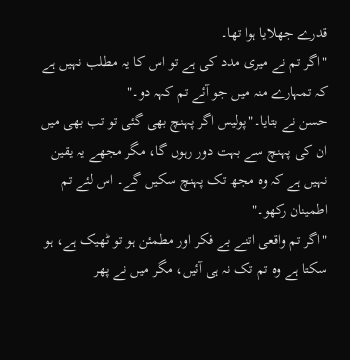قدرے جھلایا ہوا تھا۔
"اگر تم نے میری مدد کی ہے تو اس کا یہ مطلب نہیں ہے کہ تمہارے منہ میں جو آئے تم کہہ دو۔"
حسن نے بتایا۔"پولیس اگر پہنچ بھی گئی تو تب بھی میں ان کی پہنچ سے بہت دور رہوں گا، مگر مجھے یہ یقین نہیں ہے کہ وہ مجھ تک پہنچ سکیں گے۔ اس لئے تم اطمینان رکھو۔"
"اگر تم واقعی اتنے بے فکر اور مطمئن ہو تو ٹھیک ہے، ہو سکتا ہے وہ تم تک نہ ہی آئیں، مگر میں نے پھر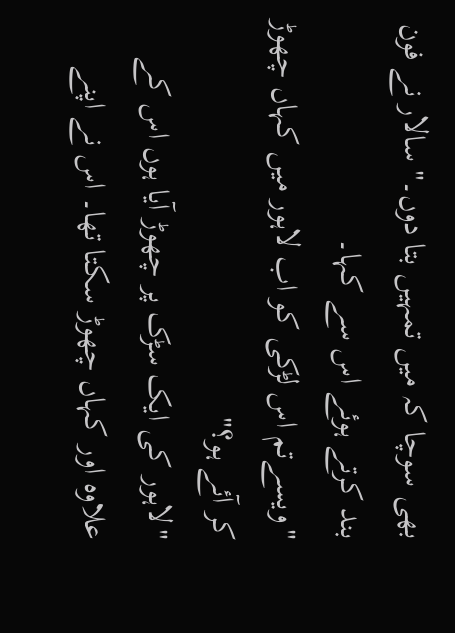بھی سوچا کہ میں تمہیں بتا دوں۔" سالار نے فون بند کرتے ہوئے اس سے کہا۔
"ویسےتم اس لڑکی کو اب لاہور میں کہاں چھوڑ کر آئے ہو؟"
"لاہور کی ایک سڑک پر چھوڑ آیا ہوں اس کے علاوہ اور کہاں چھوڑ سکتا تھا۔ اس نے اپنے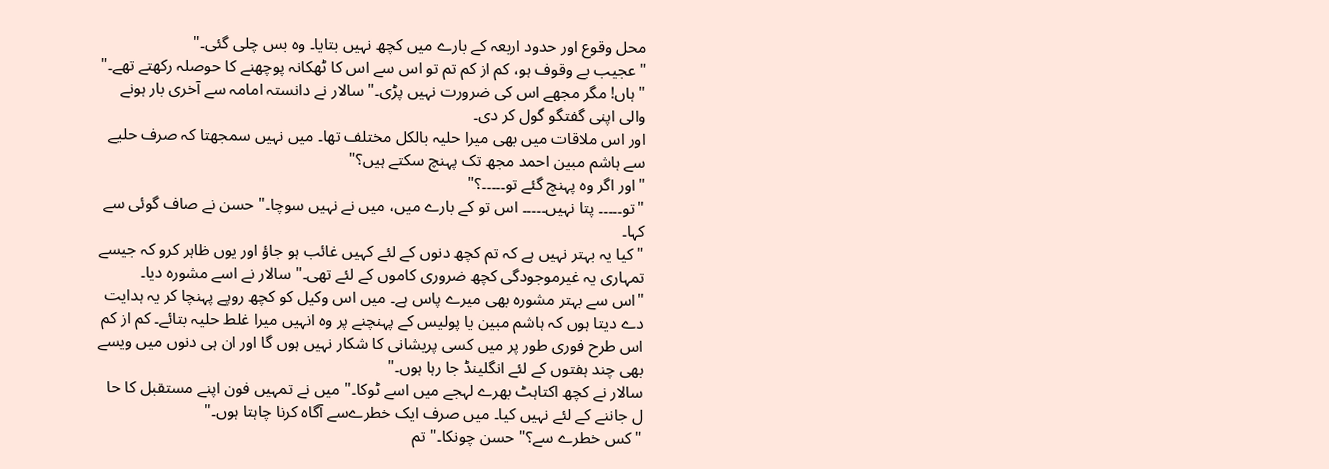محل وقوع اور حدود اربعہ کے بارے میں کچھ نہیں بتایا۔ وہ بس چلی گئی۔"
"عجیب بے وقوف ہو، کم از کم تم تو اس سے اس کا ٹھکانہ پوچھنے کا حوصلہ رکھتے تھے۔"
"ہاں! مگر مجھے اس کی ضرورت نہیں پڑی۔" سالار نے دانستہ امامہ سے آخری بار ہونے والی اپنی گفتگو گول کر دی۔
اور اس ملاقات میں بھی میرا حلیہ بالکل مختلف تھا۔ میں نہیں سمجھتا کہ صرف حلیے سے ہاشم مبین احمد مجھ تک پہنچ سکتے ہیں؟"
"اور اگر وہ پہنچ گئے تو۔۔۔۔۔؟"
"تو۔۔۔۔۔ پتا نہیں۔۔۔۔۔ اس تو کے بارے میں، میں نے نہیں سوچا۔" حسن نے صاف گوئی سے کہا۔
"کیا یہ بہتر نہیں ہے کہ تم کچھ دنوں کے لئے کہیں غائب ہو جاؤ اور یوں ظاہر کرو کہ جیسے تمہاری یہ غیرموجودگی کچھ ضروری کاموں کے لئے تھی۔" سالار نے اسے مشورہ دیا۔
"اس سے بہتر مشورہ بھی میرے پاس ہے۔ میں اس وکیل کو کچھ روپے پہنچا کر یہ ہدایت دے دیتا ہوں کہ ہاشم مبین یا پولیس کے پہنچنے پر وہ انہیں میرا غلط حلیہ بتائے۔ کم از کم اس طرح فوری طور پر میں کسی پریشانی کا شکار نہیں ہوں گا اور ان ہی دنوں میں ویسے بھی چند ہفتوں کے لئے انگلینڈ جا رہا ہوں۔"
سالار نے کچھ اکتاہٹ بھرے لہجے میں اسے ٹوکا۔" میں نے تمہیں فون اپنے مستقبل کا حا ل جاننے کے لئے نہیں کیا۔ میں صرف ایک خطرےسے آگاہ کرنا چاہتا ہوں۔"
"کس خطرے سے؟" حسن چونکا۔" تم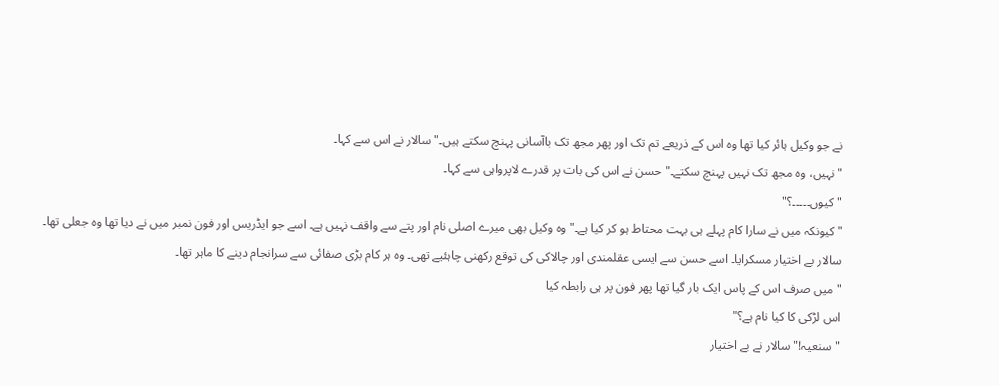نے جو وکیل ہائر کیا تھا وہ اس کے ذریعے تم تک اور پھر مجھ تک باآسانی پہنچ سکتے ہیں۔" سالار نے اس سے کہا۔
"نہیں، وہ مجھ تک نہیں پہنچ سکتے۔" حسن نے اس کی بات پر قدرے لاپرواہی سے کہا۔
"کیوں۔۔۔۔۔؟"
"کیونکہ میں نے سارا کام پہلے ہی بہت محتاط ہو کر کیا ہے۔" وہ وکیل بھی میرے اصلی نام اور پتے سے واقف نہیں ہے۔ اسے جو ایڈریس اور فون نمبر میں نے دیا تھا وہ جعلی تھا۔
سالار بے اختیار مسکرایا۔ اسے حسن سے ایسی عقلمندی اور چالاکی کی توقع رکھنی چاہئیے تھی۔ وہ ہر کام بڑی صفائی سے سرانجام دینے کا ماہر تھا۔
"میں صرف اس کے پاس ایک بار گیا تھا پھر فون پر ہی رابطہ کیا
اس لڑکی کا کیا نام ہے؟"
"سنعیہ!" سالار نے بے اختیار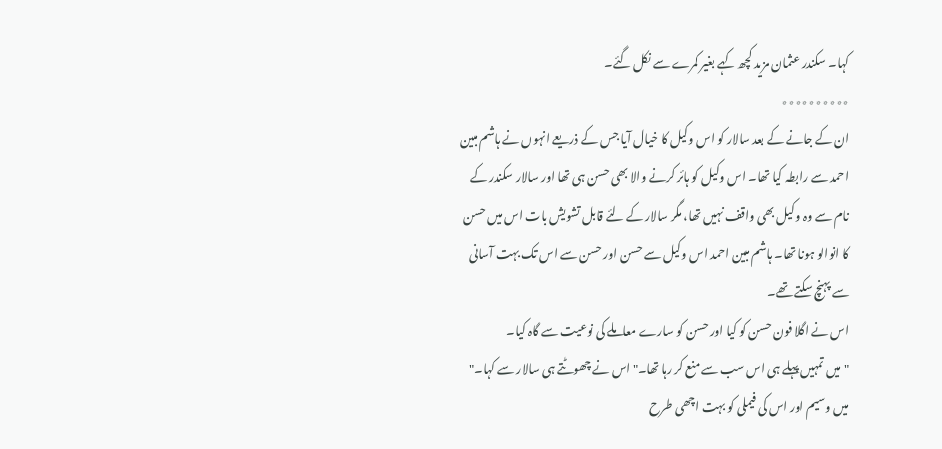کہا۔ سکندر عثمان مزید کچھ کہے بغیر کمرے سے نکل گئے۔
٭٭٭٭٭٭٭٭٭٭
ان کے جانے کے بعد سالار کو اس وکیل کا خیال آیا جس کے ذریعے انہوں نے ہاشم مبین احمد سے رابطہ کیا تھا۔ اس وکیل کو ہائر کرنے والا بھی حسن ہی تھا اور سالار سکندر کے نام سے وہ وکیل بھی واقف نہیں تھا، مگر سالار کے لئے قابل تشویش بات اس میں حسن کا انوالو ہونا تھا۔ ہاشم مبین احمد اس وکیل سے حسن اور حسن سے اس تک بہت آسانی سے پہنچ سکتے تھے۔
اس نے اگلا فون حسن کو کیا اور حسن کو سارے معاملے کی نوعیت سے گاہ کیا۔
"میں تمہیں پہلے ہی اس سب سے منع کر رہا تھا۔" اس نے چھوٹتے ہی سالار سے کہا۔" میں وسیم اور اس کی فیملی کو بہت اچھی طرح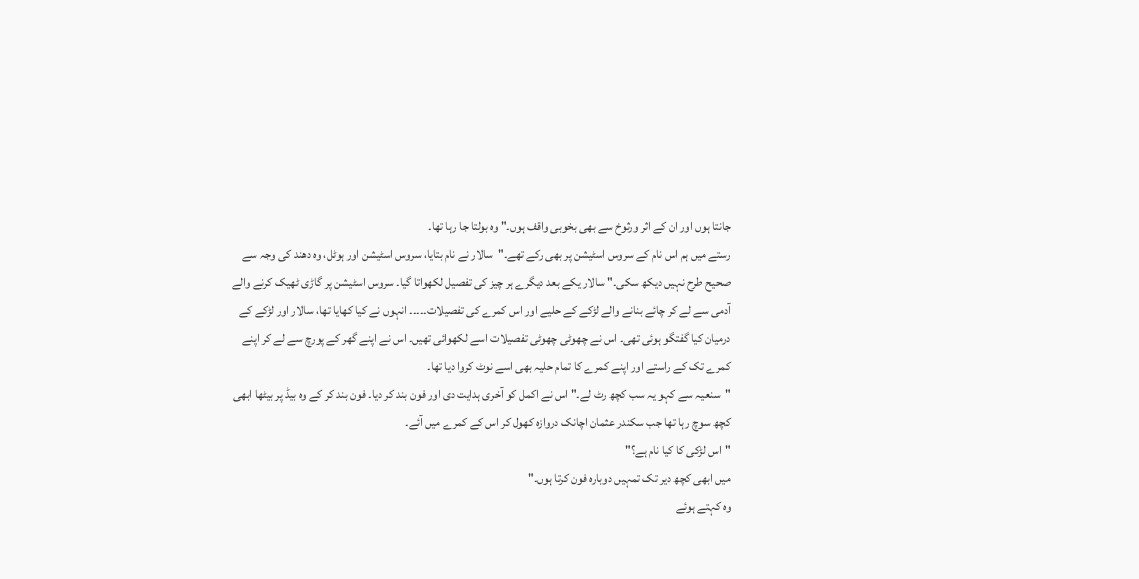جانتا ہوں اور ان کے اثر ورثوخ سے بھی بخوبی واقف ہوں۔" وہ بولتا جا رہا تھا۔
رستے میں ہم اس نام کے سروس اسٹیشن پر بھی رکے تھے۔"سالار نے نام بتایا، سروس اسٹیشن اور ہوٹل، وہ دھند کی وجہ سے صحیح طرح نہیں دیکھ سکی۔" سالار یکے بعد دیگرے ہر چیز کی تفصیل لکھواتا گیا۔ سروس اسٹیشن پر گاڑی ٹھیک کرنے والے آدمی سے لے کر چائے بنانے والے لڑکے کے حلیے اور اس کمرے کی تفصیلات۔۔۔۔۔ انہوں نے کیا کھایا تھا، سالار اور لڑکے کے درمیان کیا گفتگو ہوئی تھی۔ اس نے چھوٹی چھوٹی تفصیلات اسے لکھوائی تھیں۔ اس نے اپنے گھر کے پورچ سے لے کر اپنے کمرے تک کے راستے اور اپنے کمرے کا تمام حلیہ بھی اسے نوٹ کروا دیا تھا۔
"سنعیہ سے کہو یہ سب کچھ رٹ لے۔" اس نے اکمل کو آخری ہدایت دی اور فون بند کر دیا۔ فون بند کر کے وہ بیڈ پر بیٹھا ابھی کچھ سوچ رہا تھا جب سکندر عثمان اچانک دروازہ کھول کر اس کے کمرے میں آئے۔
"اس لڑکی کا کیا نام ہے؟"
میں ابھی کچھ دیر تک تمہیں دوبارہ فون کرتا ہوں۔"
وہ کہتے ہوئے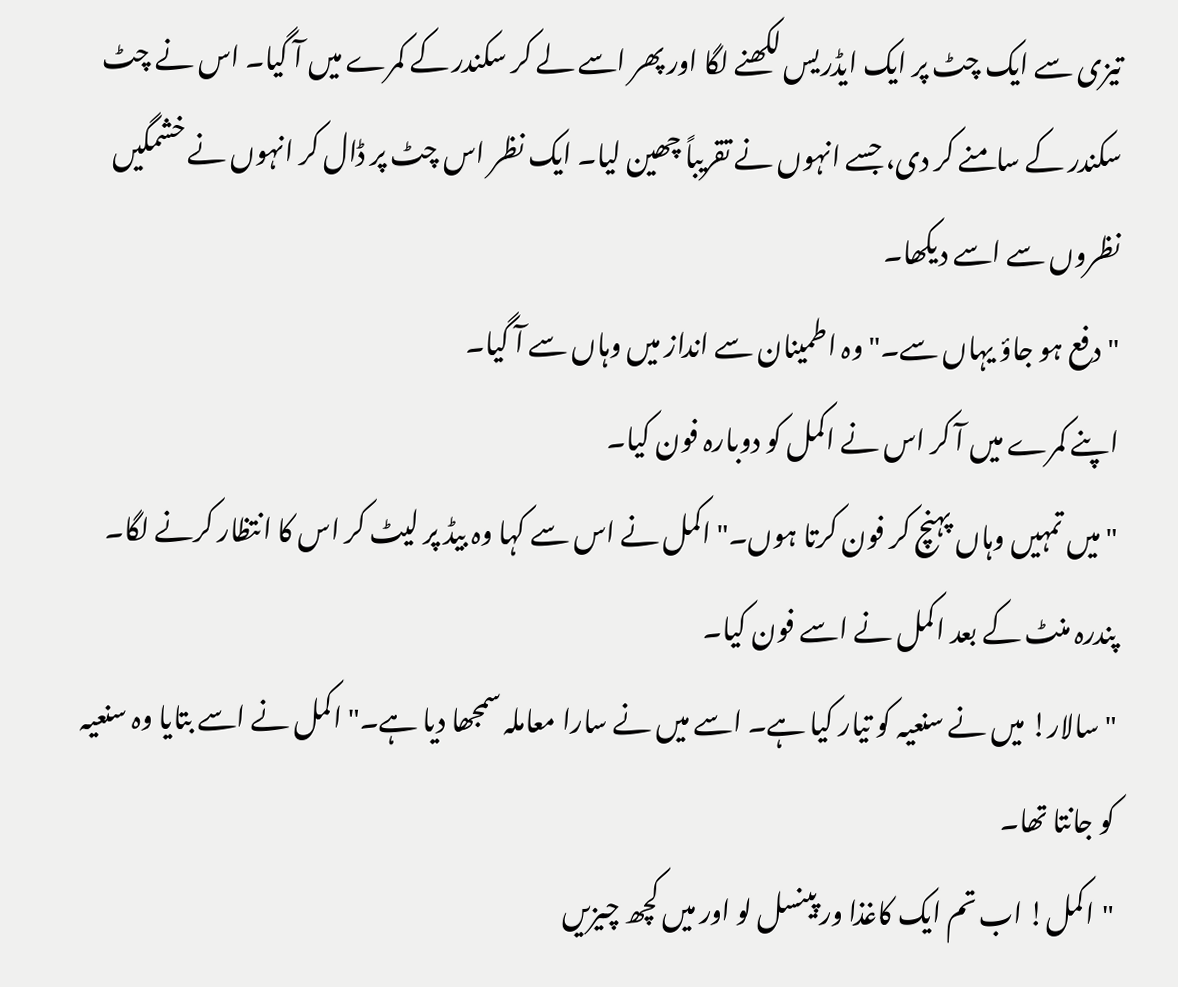تیزی سے ایک چٹ پر ایک ایڈریس لکھنے لگا اور پھر اسے لے کر سکندر کے کمرے میں آ گیا۔ اس نے چٹ سکندر کے سامنے کر دی، جسے انہوں نے تقریباً چھین لیا۔ ایک نظر اس چٹ پر ڈال کر انہوں نے خشمگیں نظروں سے اسے دیکھا۔
"دفع ہو جاؤ یہاں سے۔" وہ اطمینان سے انداز میں وہاں سے آ گیا۔
اپنے کمرے میں آ کر اس نے اکمل کو دوبارہ فون کیا۔
"میں تمہیں وہاں پہنچ کر فون کرتا ہوں۔" اکمل نے اس سے کہا وہ بیڈ پر لیٹ کر اس کا انتظار کرنے لگا۔ پندرہ منٹ کے بعد اکمل نے اسے فون کیا۔
"سالار! میں نے سنعیہ کو تیار کیا ہے۔ اسے میں نے سارا معاملہ سمجھا دیا ہے۔" اکمل نے اسے بتایا وہ سنعیہ کو جانتا تھا۔
"اکمل! اب تم ایک کاغذا ور پینسل لو اور میں کچھ چیزیں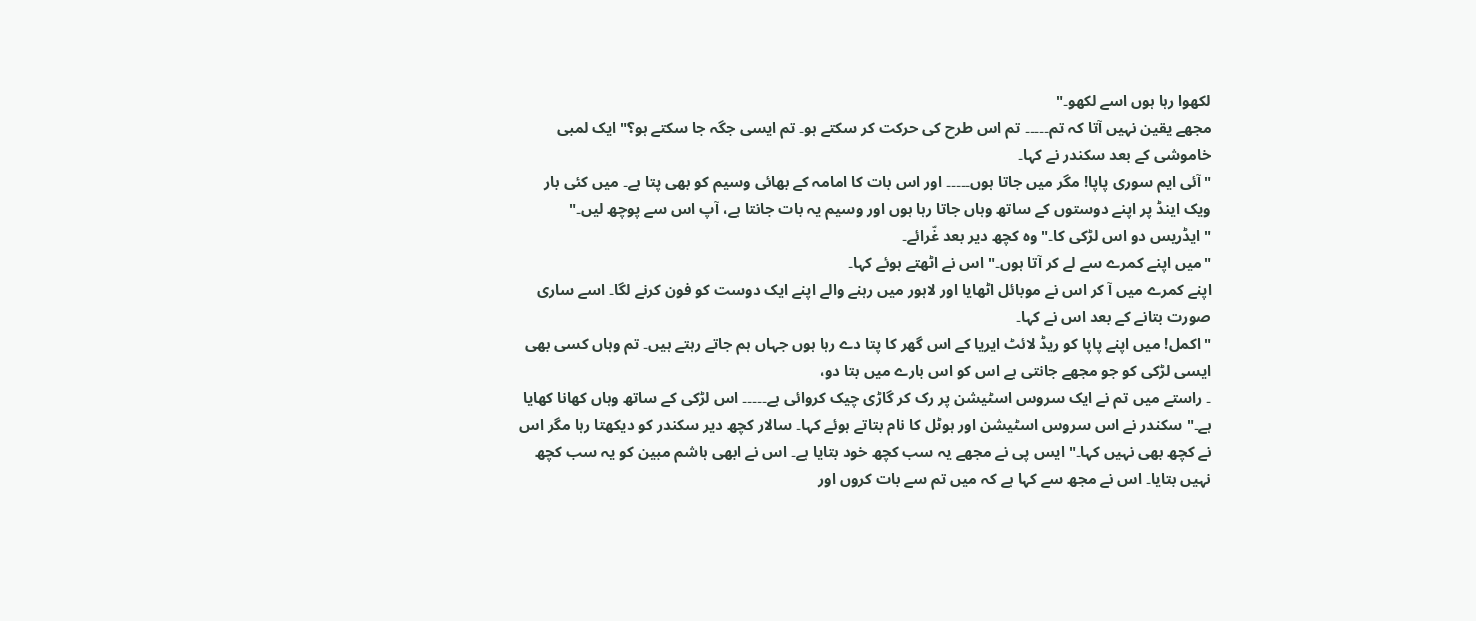لکھوا رہا ہوں اسے لکھو۔"
مجھے یقین نہیں آتا کہ تم۔۔۔۔۔ تم اس طرح کی حرکت کر سکتے ہو۔ تم ایسی جگہ جا سکتے ہو؟" ایک لمبی خاموشی کے بعد سکندر نے کہا۔
"آئی ایم سوری پاپا! مگر میں جاتا ہوں۔۔۔۔۔ اور اس بات کا امامہ کے بھائی وسیم کو بھی پتا ہے۔ میں کئی بار ویک اینڈ پر اپنے دوستوں کے ساتھ وہاں جاتا رہا ہوں اور وسیم یہ بات جانتا ہے، آپ اس سے پوچھ لیں۔"
"ایڈریس دو اس لڑکی کا۔" وہ کچھ دیر بعد غّرائے۔
"میں اپنے کمرے سے لے کر آتا ہوں۔" اس نے اٹھتے ہوئے کہا۔
اپنے کمرے میں آ کر اس نے موبائل اٹھایا اور لاہور میں رہنے والے اپنے ایک دوست کو فون کرنے لگا۔ اسے ساری صورت بتانے کے بعد اس نے کہا۔
"اکمل! میں اپنے پاپا کو ریڈ لائٹ ایریا کے اس گھر کا پتا دے رہا ہوں جہاں ہم جاتے رہتے ہیں۔ تم وہاں کسی بھی ایسی لڑکی کو جو مجھے جانتی ہے اس کو اس بارے میں بتا دو،
۔ راستے میں تم نے ایک سروس اسٹیشن پر رک کر گاڑی چیک کروائی ہے۔۔۔۔۔ اس لڑکی کے ساتھ وہاں کھانا کھایا ہے۔" سکندر نے اس سروس اسٹیشن اور ہوٹل کا نام بتاتے ہوئے کہا۔ سالار کچھ دیر سکندر کو دیکھتا رہا مگر اس نے کچھ بھی نہیں کہا۔" ایس پی نے مجھے یہ سب کچھ خود بتایا ہے۔ اس نے ابھی ہاشم مبین کو یہ سب کچھ نہیں بتایا۔ اس نے مجھ سے کہا ہے کہ میں تم سے بات کروں اور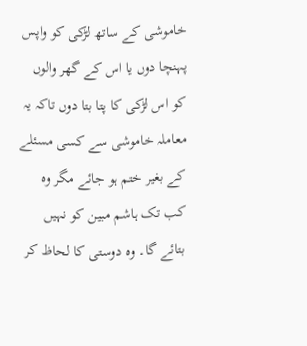خاموشی کے ساتھ لڑکی کو واپس پہنچا دوں یا اس کے گھر والوں کو اس لڑکی کا پتا بتا دوں تاکہ یہ معاملہ خاموشی سے کسی مسئلے کے بغیر ختم ہو جائے مگر وہ کب تک ہاشم مبین کو نہیں بتائے گا۔ وہ دوستی کا لحاظ کر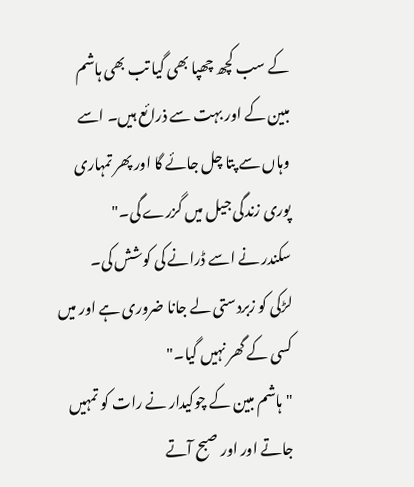کے سب کچھ چھپا بھی گیا تب بھی ہاشم مبین کے اور بہت سے ذرائع ہیں۔ اسے وہاں سے پتا چل جائے گا اور پھر تمہاری پوری زندگی جیل میں گزرے گی۔"
سکندر نے اسے ڈرانے کی کوشش کی۔
لڑکی کو زبردستی لے جانا ضروری ہے اور میں کسی کے گھر نہیں گیا۔"
"ہاشم مبین کے چوکیدار نے رات کو تمہیں جاتے اور اور صبح آتے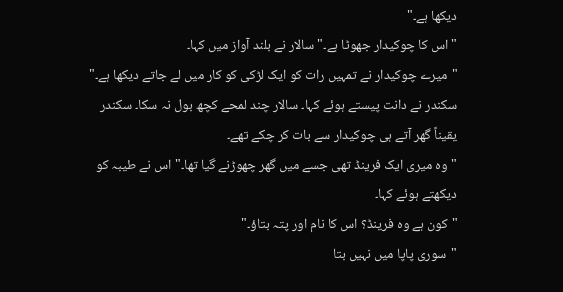دیکھا ہے۔"
"اس کا چوکیدار جھوٹا ہے۔" سالار نے بلند آواز میں کہا۔
"میرے چوکیدار نے تمہیں رات کو ایک لڑکی کو کار میں لے جاتے دیکھا ہے۔" سکندر نے دانت پیستے ہوئے کہا۔ سالار چند لمحے کچھ بول نہ سکا۔ سکندر یقیناً گھر آتے ہی چوکیدار سے بات کر چکے تھے۔
"وہ میری ایک فرینڈ تھی جسے میں گھر چھوڑنے گیا تھا۔" اس نے طیبہ کو دیکھتے ہوئے کہا۔
"کون ہے وہ فرینڈ؟ اس کا نام اور پتہ بتاؤ۔"
"سوری پاپا میں نہیں بتا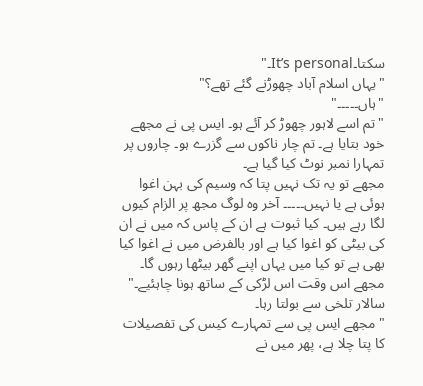سکتا۔It’s personal۔"
"یہاں اسلام آباد چھوڑنے گئے تھے؟"
"ہاں۔۔۔۔۔"
"تم اسے لاہور چھوڑ کر آئے ہو۔ ایس پی نے مجھے خود بتایا ہے۔ تم چار ناکوں سے گزرے ہو۔ چاروں پر تمہارا نمبر نوٹ کیا گیا ہے۔
مجھے تو یہ تک نہیں پتا کہ وسیم کی بہن اغوا ہوئی ہے یا نہیں۔۔۔۔۔ آخر وہ لوگ مجھ پر الزام کیوں لگا رہے ہیں۔ کیا ثبوت ہے ان کے پاس کہ میں نے ان کی بیٹی کو اغوا کیا ہے اور بالفرض میں نے اغوا کیا بھی ہے تو کیا میں یہاں اپنے گھر بیٹھا رہوں گا۔ مجھے اس وقت اس لڑکی کے ساتھ ہونا چاہئیے۔" سالار تلخی سے بولتا رہا۔
"مجھے ایس پی سے تمہارے کیس کی تفصیلات کا پتا چلا ہے، پھر میں نے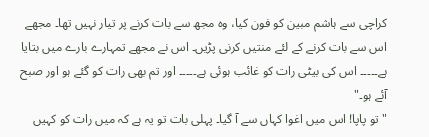کراچی سے ہاشم مبین کو فون کیا، وہ مجھ سے بات کرنے پر تیار نہیں تھا۔ مجھے اس سے بات کرنے کے لئے منتیں کرنی پڑیں۔ اس نے مجھے تمہارے بارے میں بتایا ہے۔۔۔۔۔ اس کی بیٹی رات کو غائب ہوئی ہے۔۔۔۔۔ اور تم بھی رات کو گئے ہو اور صبح آئے ہو۔"
"تو پاپا! اس میں اغوا کہاں سے آ گیا۔ پہلی بات تو یہ ہے کہ میں رات کو کہیں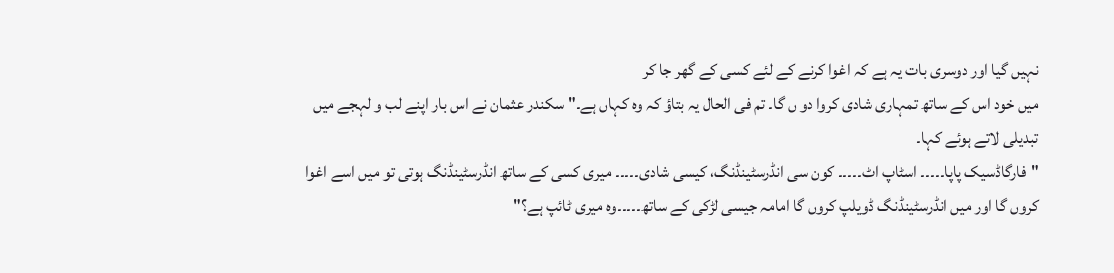نہیں گیا اور دوسری بات یہ ہے کہ اغوا کرنے کے لئے کسی کے گھر جا کر
میں خود اس کے ساتھ تمہاری شادی کروا دو ں گا۔ تم فی الحال یہ بتاؤ کہ وہ کہاں ہے۔" سکندر عثمان نے اس بار اپنے لب و لہجے میں تبدیلی لاتے ہوئے کہا۔
"فارگاڈسیک پاپا۔۔۔۔۔ اسٹاپ اٹ۔۔۔۔۔ کون سی انڈرسٹینڈنگ، کیسی شادی۔۔۔۔۔ میری کسی کے ساتھ انڈرسٹینڈنگ ہوتی تو میں اسے اغوا کروں گا اور میں انڈرسٹینڈنگ ڈویلپ کروں گا امامہ جیسی لڑکی کے ساتھ۔۔۔۔۔وہ میری ٹائپ ہے؟"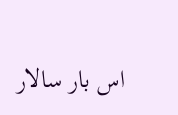اس بار سالار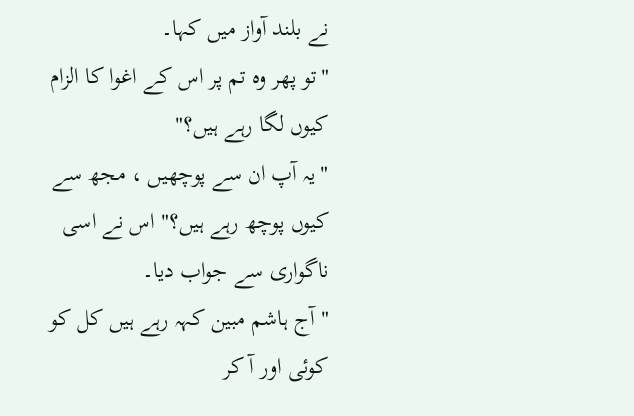نے بلند آواز میں کہا۔
"تو پھر وہ تم پر اس کے اغوا کا الزام کیوں لگا رہے ہیں؟"
"یہ آپ ان سے پوچھیں ، مجھ سے کیوں پوچھ رہے ہیں؟" اس نے اسی ناگواری سے جواب دیا۔
"آج ہاشم مبین کہہ رہے ہیں کل کو کوئی اور آ کر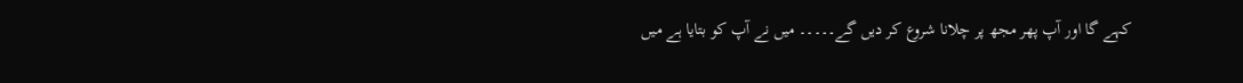کہے گا اور آپ پھر مجھ پر چلانا شروع کر دیں گے۔۔۔۔۔ میں نے آپ کو بتایا ہے میں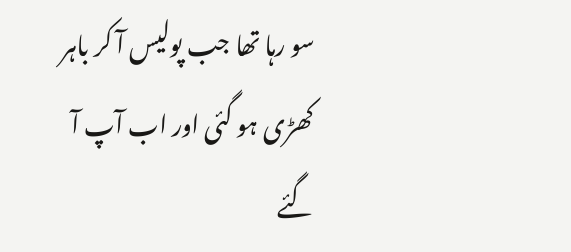سو رہا تھا جب پولیس آ کر باہر کھڑی ہو گئی اور اب آپ آ گئے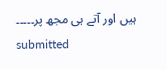ہیں اور آتے ہی مجھ پر۔۔۔۔۔
submitted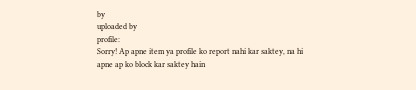by
uploaded by
profile:
Sorry! Ap apne item ya profile ko report nahi kar saktey, na hi apne ap ko block kar saktey hain